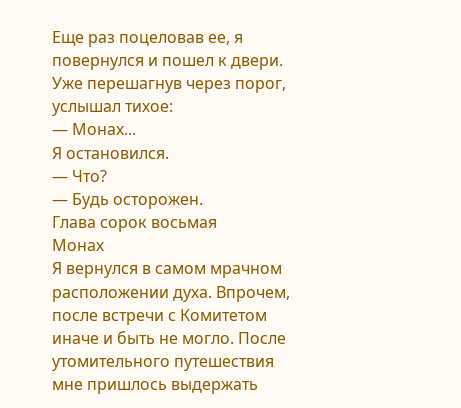Еще раз поцеловав ее, я повернулся и пошел к двери. Уже перешагнув через порог, услышал тихое:
— Монах...
Я остановился.
— Что?
— Будь осторожен.
Глава сорок восьмая
Монах
Я вернулся в самом мрачном расположении духа. Впрочем, после встречи с Комитетом иначе и быть не могло. После утомительного путешествия мне пришлось выдержать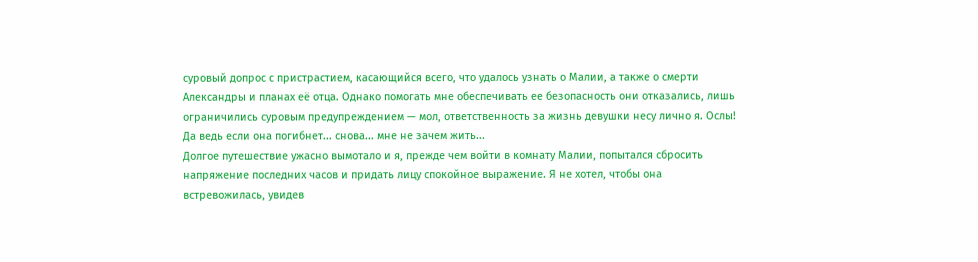суровый допрос с пристрастием, касающийся всего, что удалось узнать о Малии, а также о смерти Александры и планах её отца. Однако помогать мне обеспечивать ее безопасность они отказались, лишь ограничились суровым предупреждением — мол, ответственность за жизнь девушки несу лично я. Ослы! Да ведь если она погибнет... снова... мне не зачем жить...
Долгое путешествие ужасно вымотало и я, прежде чем войти в комнату Малии, попытался сбросить напряжение последних часов и придать лицу спокойное выражение. Я не хотел, чтобы она встревожилась, увидев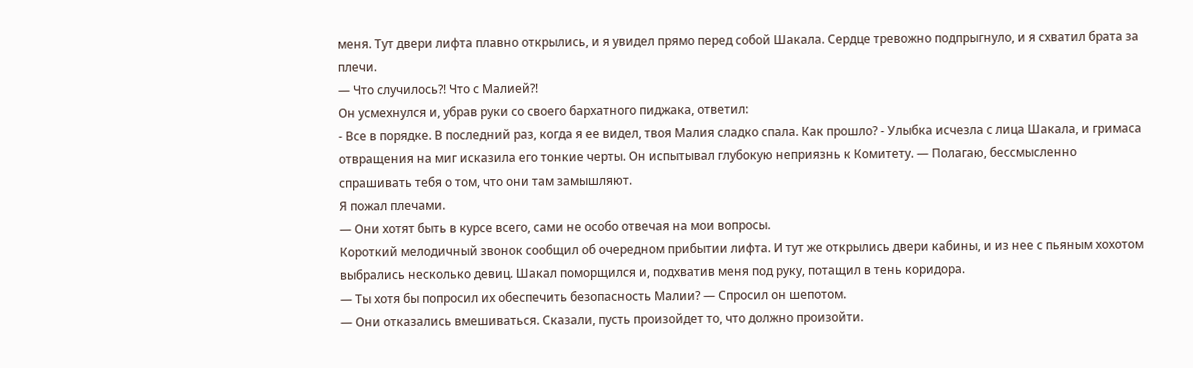меня. Тут двери лифта плавно открылись, и я увидел прямо перед собой Шакала. Сердце тревожно подпрыгнуло, и я схватил брата за плечи.
— Что случилось?! Что с Малией?!
Он усмехнулся и, убрав руки со своего бархатного пиджака, ответил:
- Все в порядке. В последний раз, когда я ее видел, твоя Малия сладко спала. Как прошло? - Улыбка исчезла с лица Шакала, и гримаса отвращения на миг исказила его тонкие черты. Он испытывал глубокую неприязнь к Комитету. — Полагаю, бессмысленно спрашивать тебя о том, что они там замышляют.
Я пожал плечами.
— Они хотят быть в курсе всего, сами не особо отвечая на мои вопросы.
Короткий мелодичный звонок сообщил об очередном прибытии лифта. И тут же открылись двери кабины, и из нее с пьяным хохотом выбрались несколько девиц. Шакал поморщился и, подхватив меня под руку, потащил в тень коридора.
— Ты хотя бы попросил их обеспечить безопасность Малии? — Спросил он шепотом.
— Они отказались вмешиваться. Сказали, пусть произойдет то, что должно произойти.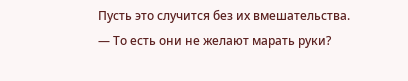Пусть это случится без их вмешательства.
— То есть они не желают марать руки?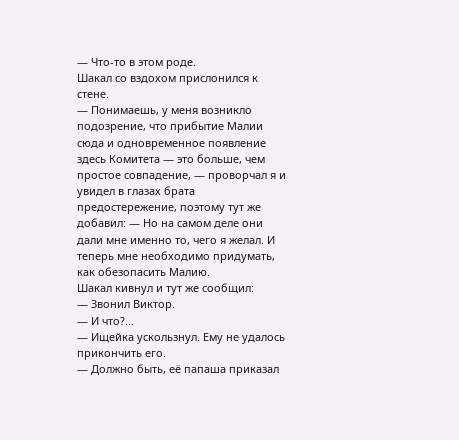— Что-то в этом роде.
Шакал со вздохом прислонился к стене.
— Понимаешь, у меня возникло подозрение, что прибытие Малии сюда и одновременное появление здесь Комитета — это больше, чем простое совпадение, — проворчал я и увидел в глазах брата предостережение, поэтому тут же добавил: — Но на самом деле они дали мне именно то, чего я желал. И теперь мне необходимо придумать, как обезопасить Малию.
Шакал кивнул и тут же сообщил:
— Звонил Виктор.
— И что?...
— Ищейка ускользнул. Ему не удалось прикончить его.
— Должно быть, её папаша приказал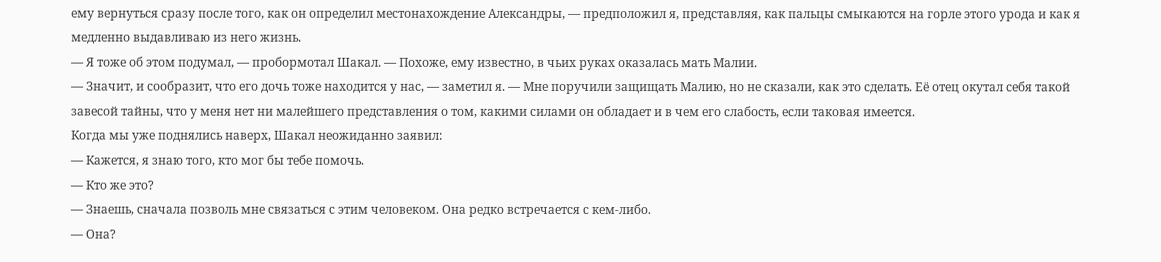ему вернуться сразу после того, как он определил местонахождение Александры, — предположил я, представляя, как пальцы смыкаются на горле этого урода и как я медленно выдавливаю из него жизнь.
— Я тоже об этом подумал, — пробормотал Шакал. — Похоже, ему известно, в чьих руках оказалась мать Малии.
— Значит, и сообразит, что его дочь тоже находится у нас, — заметил я. — Мне поручили защищать Малию, но не сказали, как это сделать. Её отец окутал себя такой завесой тайны, что у меня нет ни малейшего представления о том, какими силами он обладает и в чем его слабость, если таковая имеется.
Когда мы уже поднялись наверх, Шакал неожиданно заявил:
— Кажется, я знаю того, кто мог бы тебе помочь.
— Кто же это?
— Знаешь, сначала позволь мне связаться с этим человеком. Она редко встречается с кем-либо.
— Она?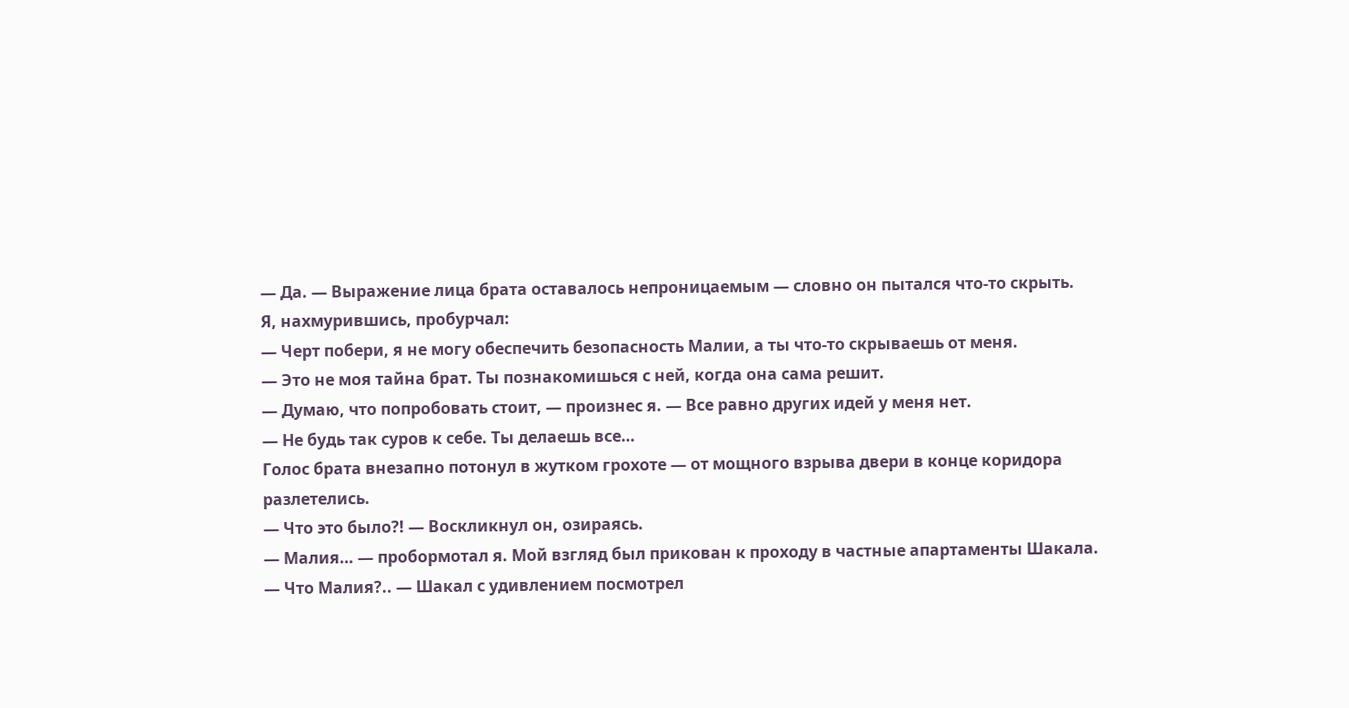— Да. — Выражение лица брата оставалось непроницаемым — словно он пытался что-то скрыть.
Я, нахмурившись, пробурчал:
— Черт побери, я не могу обеспечить безопасность Малии, а ты что-то скрываешь от меня.
— Это не моя тайна брат. Ты познакомишься с ней, когда она сама решит.
— Думаю, что попробовать стоит, — произнес я. — Все равно других идей у меня нет.
— Не будь так суров к себе. Ты делаешь все…
Голос брата внезапно потонул в жутком грохоте — от мощного взрыва двери в конце коридора разлетелись.
— Что это было?! — Воскликнул он, озираясь.
— Малия… — пробормотал я. Мой взгляд был прикован к проходу в частные апартаменты Шакала.
— Что Малия?.. — Шакал с удивлением посмотрел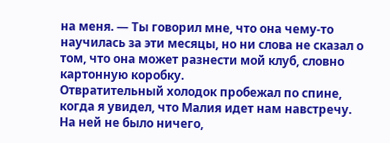на меня. — Ты говорил мне, что она чему-то научилась за эти месяцы, но ни слова не сказал о том, что она может разнести мой клуб, словно картонную коробку.
Отвратительный холодок пробежал по спине, когда я увидел, что Малия идет нам навстречу. На ней не было ничего,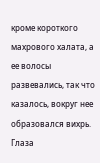кроме короткого махрового халата, а ее волосы развевались, так что казалось, вокруг нее образовался вихрь. Глаза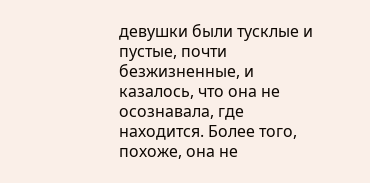девушки были тусклые и пустые, почти безжизненные, и казалось, что она не осознавала, где находится. Более того, похоже, она не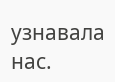узнавала нас.